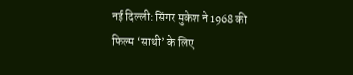नई दिल्ली: सिंगर मुकेश ने 1968 की फिल्म ‘साथी’ के लिए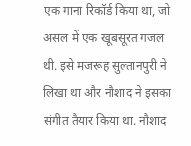एक गाना रिकॉर्ड किया था, जो असल में एक खूबसूरत गजल थी. इसे मजरूह सुल्तानपुरी ने लिखा था और नौशाद ने इसका संगीत तैयार किया था. नौशाद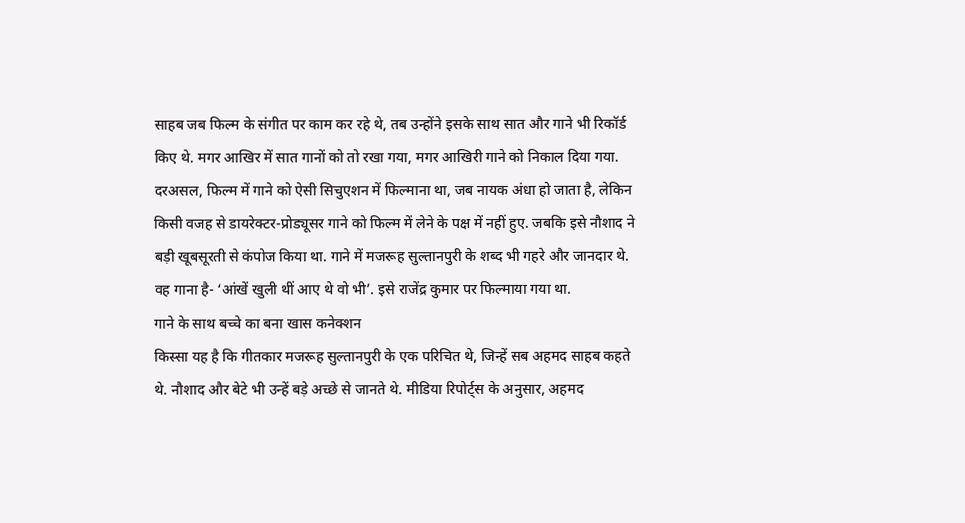साहब जब फिल्म के संगीत पर काम कर रहे थे, तब उन्होंने इसके साथ सात और गाने भी रिकॉर्ड किए थे. मगर आखिर में सात गानों को तो रखा गया, मगर आखिरी गाने को निकाल दिया गया. दरअसल, फिल्म में गाने को ऐसी सिचुएशन में फिल्माना था, जब नायक अंधा हो जाता है, लेकिन किसी वजह से डायरेक्टर-प्रोड्यूसर गाने को फिल्म में लेने के पक्ष में नहीं हुए. जबकि इसे नौशाद ने बड़ी खूबसूरती से कंपोज किया था. गाने में मजरूह सुल्तानपुरी के शब्द भी गहरे और जानदार थे. वह गाना है- ‘आंखें खुली थीं आए थे वो भी’. इसे राजेंद्र कुमार पर फिल्माया गया था.
गाने के साथ बच्चे का बना खास कनेक्शन
किस्सा यह है कि गीतकार मजरूह सुल्तानपुरी के एक परिचित थे, जिन्हें सब अहमद साहब कहते थे. नौशाद और बेटे भी उन्हें बड़े अच्छे से जानते थे. मीडिया रिपोर्ट्स के अनुसार, अहमद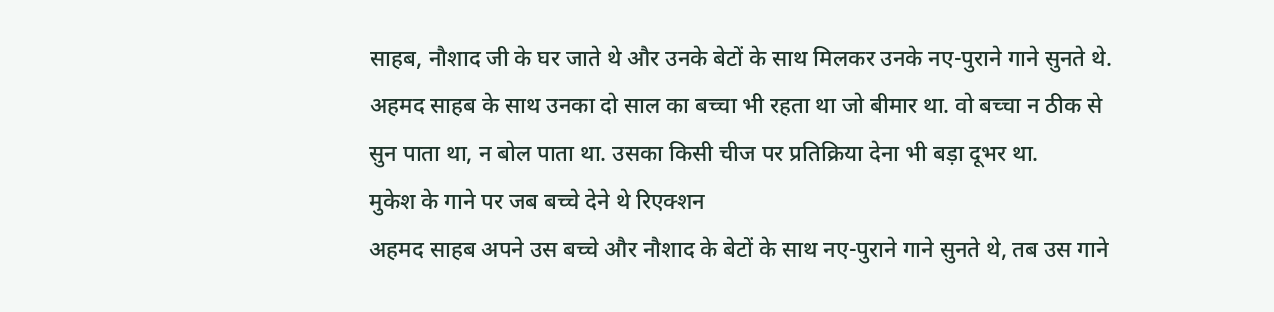साहब, नौशाद जी के घर जाते थे और उनके बेटों के साथ मिलकर उनके नए-पुराने गाने सुनते थे. अहमद साहब के साथ उनका दो साल का बच्चा भी रहता था जो बीमार था. वो बच्चा न ठीक से सुन पाता था, न बोल पाता था. उसका किसी चीज पर प्रतिक्रिया देना भी बड़ा दूभर था.
मुकेश के गाने पर जब बच्चे देने थे रिएक्शन
अहमद साहब अपने उस बच्चे और नौशाद के बेटों के साथ नए-पुराने गाने सुनते थे, तब उस गाने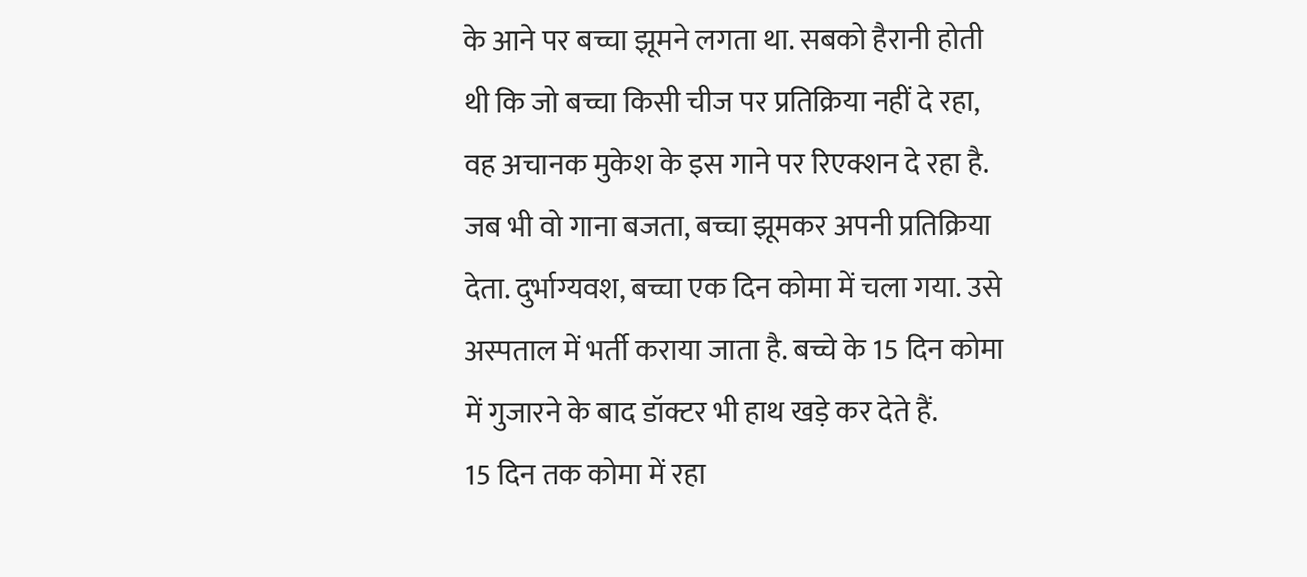के आने पर बच्चा झूमने लगता था. सबको हैरानी होती थी कि जो बच्चा किसी चीज पर प्रतिक्रिया नहीं दे रहा, वह अचानक मुकेश के इस गाने पर रिएक्शन दे रहा है. जब भी वो गाना बजता, बच्चा झूमकर अपनी प्रतिक्रिया देता. दुर्भाग्यवश, बच्चा एक दिन कोमा में चला गया. उसे अस्पताल में भर्ती कराया जाता है. बच्चे के 15 दिन कोमा में गुजारने के बाद डॉक्टर भी हाथ खड़े कर देते हैं.
15 दिन तक कोमा में रहा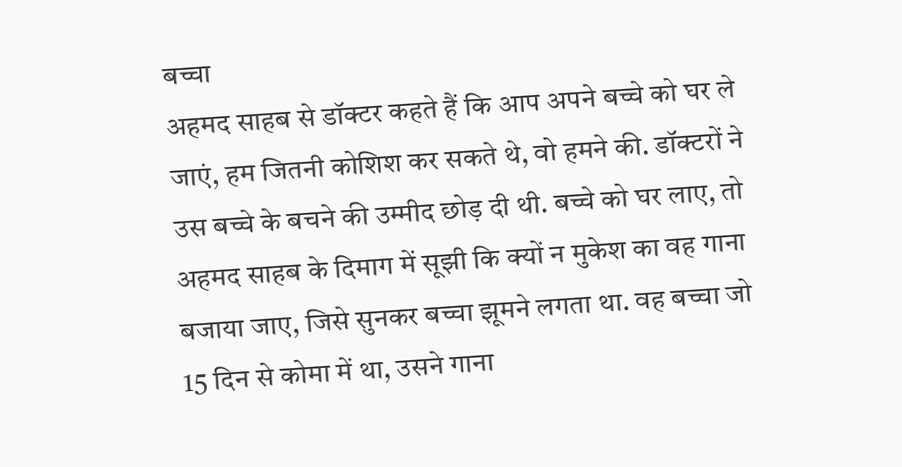बच्चा
अहमद साहब से डॉक्टर कहते हैं कि आप अपने बच्चे को घर ले जाएं, हम जितनी कोशिश कर सकते थे, वो हमने की. डॉक्टरों ने उस बच्चे के बचने की उम्मीद छोड़ दी थी. बच्चे को घर लाए, तो अहमद साहब के दिमाग में सूझी कि क्यों न मुकेश का वह गाना बजाया जाए, जिसे सुनकर बच्चा झूमने लगता था. वह बच्चा जो 15 दिन से कोमा में था, उसने गाना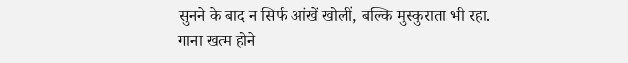सुनने के बाद न सिर्फ आंखें खोलीं, बल्कि मुस्कुराता भी रहा.
गाना खत्म होने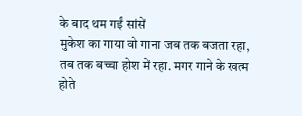के बाद थम गईं सांसें
मुकेश का गाया वो गाना जब तक बजता रहा, तब तक बच्चा होश में रहा. मगर गाने के खत्म होते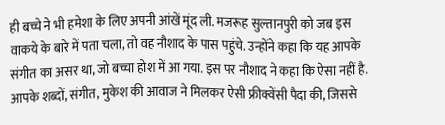ही बच्चे ने भी हमेशा के लिए अपनी आंखें मूंद ली. मजरूह सुल्तानपुरी को जब इस वाकये के बारे में पता चला, तो वह नौशाद के पास पहुंचे. उन्होंने कहा कि यह आपके संगीत का असर था, जो बच्चा होश में आ गया. इस पर नौशाद ने कहा कि ऐसा नहीं है. आपके शब्दों, संगीत, मुकेश की आवाज ने मिलकर ऐसी फ्रीक्वेंसी पैदा की, जिससे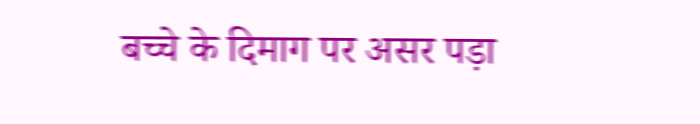बच्चे के दिमाग पर असर पड़ा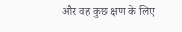और वह कुछ क्षण के लिए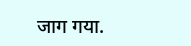जाग गया.